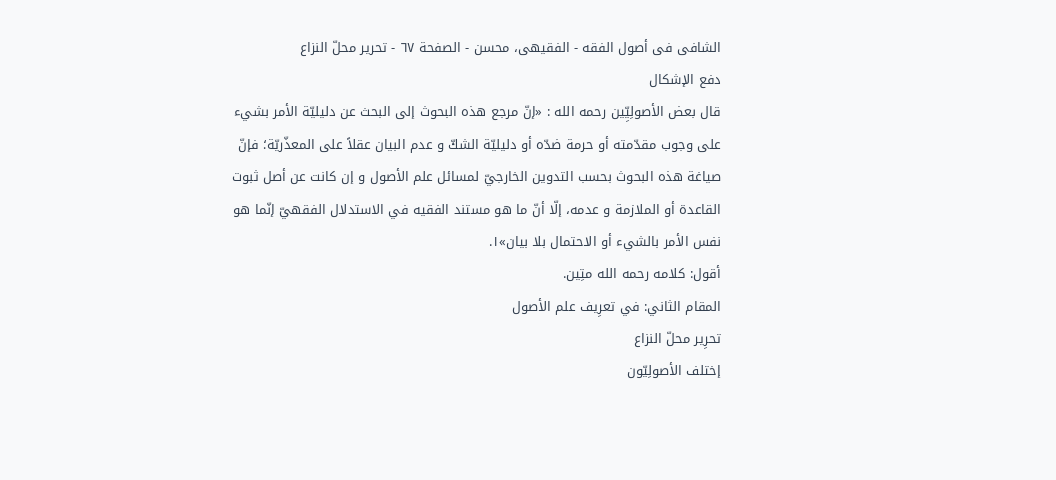الشافی فی أصول الفقه - الفقیهی، محسن - الصفحة ٦٧ - تحریر محلّ النزاع
دفع الإشکال
قال بعض الأصولِیِّین رحمه الله : «إنّ مرجع هذه البحوث إلى البحث عن دليليّة الأمر بشيء على وجوب مقدّمته أو حرمة ضدّه أو دليليّة الشكّ و عدم البيان عقلاً على المعذّريّة؛ فإنّ صياغة هذه البحوث بحسب التدوين الخارجيّ لمسائل علم الأصول و إن كانت عن أصل ثبوت القاعدة أو الملازمة و عدمه، إلّا أنّ ما هو مستند الفقيه في الاستدلال الفقهيّ إنّما هو نفس الأمر بالشيء أو الاحتمال بلا بيان»١.
أقول: کلامه رحمه الله متِین.
المقام الثاني: في تعرِیف علم الأصول
تحرِیر محلّ النزاع
إختلف الأصولِیّون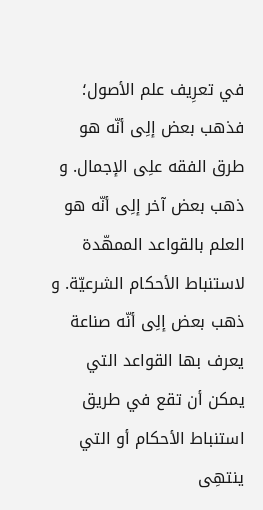في تعرِیف علم الأصول؛ فذهب بعض إلِی أنّه هو طرق الفقه علِی الإجمال. و ذهب بعض آخر إلِی أنّه هو العلم بالقواعد الممهّدة لاستنباط الأحكام الشرعيّة. و ذهب بعض إلِی أنّه صناعة يعرف بها القواعد التي يمكن أن تقع في طريق استنباط الأحكام أو التي ينتهِی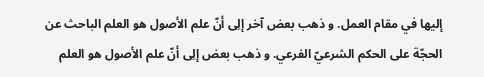إليها في مقام العمل. و ذهب بعض آخر إلِی أنّ علم الأصول هو العلم الباحث عن الحجّة على الحكم الشرعيّ الفرعي. و ذهب بعض إلِی أنّ علم الأصول هو العلم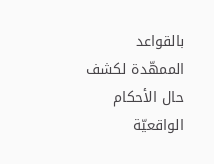بالقواعد الممهّدة لكشف حال الأحكام الواقعيّة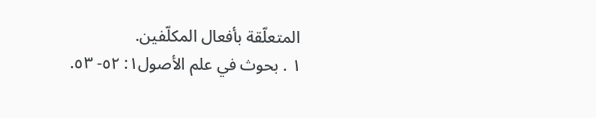المتعلّقة بأفعال المكلّفين.
١ . بحوث في علم الأصول١: ٥٢- ٥٣.